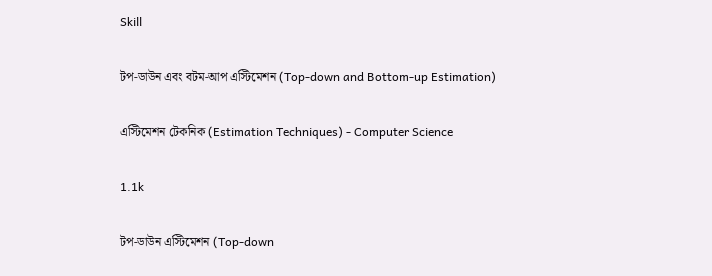Skill

টপ-ডাউন এবং বটম-আপ এস্টিমেশন (Top-down and Bottom-up Estimation)

এস্টিমেশন টেকনিক (Estimation Techniques) - Computer Science

1.1k

টপ-ডাউন এস্টিমেশন (Top-down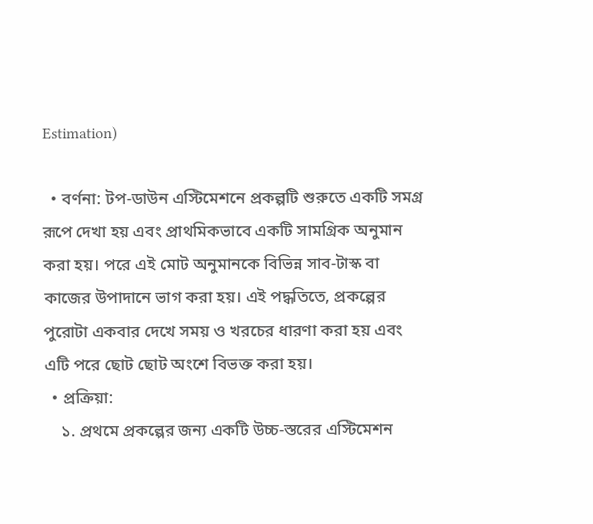Estimation)

  • বর্ণনা: টপ-ডাউন এস্টিমেশনে প্রকল্পটি শুরুতে একটি সমগ্র রূপে দেখা হয় এবং প্রাথমিকভাবে একটি সামগ্রিক অনুমান করা হয়। পরে এই মোট অনুমানকে বিভিন্ন সাব-টাস্ক বা কাজের উপাদানে ভাগ করা হয়। এই পদ্ধতিতে, প্রকল্পের পুরোটা একবার দেখে সময় ও খরচের ধারণা করা হয় এবং এটি পরে ছোট ছোট অংশে বিভক্ত করা হয়।
  • প্রক্রিয়া:
    ১. প্রথমে প্রকল্পের জন্য একটি উচ্চ-স্তরের এস্টিমেশন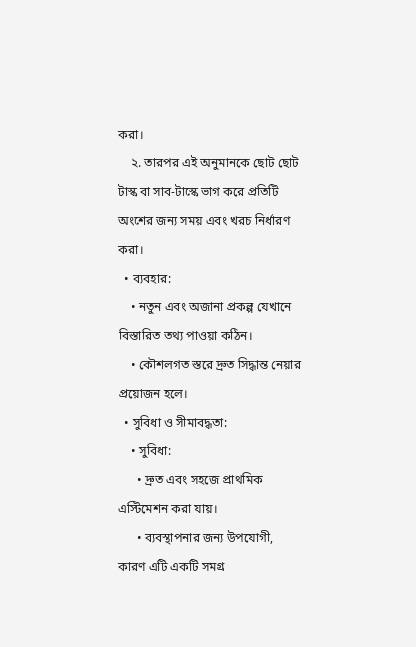করা।
    ২. তারপর এই অনুমানকে ছোট ছোট টাস্ক বা সাব-টাস্কে ভাগ করে প্রতিটি অংশের জন্য সময় এবং খরচ নির্ধারণ করা।
  • ব্যবহার:
    • নতুন এবং অজানা প্রকল্প যেখানে বিস্তারিত তথ্য পাওয়া কঠিন।
    • কৌশলগত স্তরে দ্রুত সিদ্ধান্ত নেয়ার প্রয়োজন হলে।
  • সুবিধা ও সীমাবদ্ধতা:
    • সুবিধা:
      • দ্রুত এবং সহজে প্রাথমিক এস্টিমেশন করা যায়।
      • ব্যবস্থাপনার জন্য উপযোগী, কারণ এটি একটি সমগ্র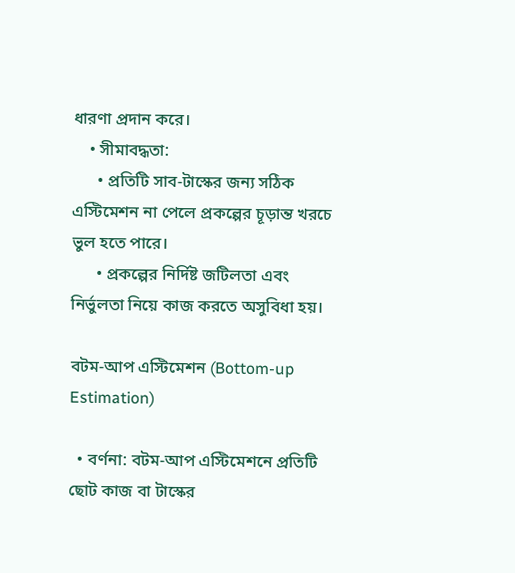ধারণা প্রদান করে।
    • সীমাবদ্ধতা:
      • প্রতিটি সাব-টাস্কের জন্য সঠিক এস্টিমেশন না পেলে প্রকল্পের চূড়ান্ত খরচে ভুল হতে পারে।
      • প্রকল্পের নির্দিষ্ট জটিলতা এবং নির্ভুলতা নিয়ে কাজ করতে অসুবিধা হয়।

বটম-আপ এস্টিমেশন (Bottom-up Estimation)

  • বর্ণনা: বটম-আপ এস্টিমেশনে প্রতিটি ছোট কাজ বা টাস্কের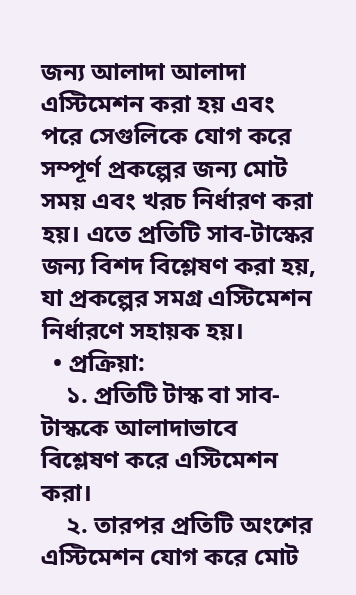জন্য আলাদা আলাদা এস্টিমেশন করা হয় এবং পরে সেগুলিকে যোগ করে সম্পূর্ণ প্রকল্পের জন্য মোট সময় এবং খরচ নির্ধারণ করা হয়। এতে প্রতিটি সাব-টাস্কের জন্য বিশদ বিশ্লেষণ করা হয়, যা প্রকল্পের সমগ্র এস্টিমেশন নির্ধারণে সহায়ক হয়।
  • প্রক্রিয়া:
    ১. প্রতিটি টাস্ক বা সাব-টাস্ককে আলাদাভাবে বিশ্লেষণ করে এস্টিমেশন করা।
    ২. তারপর প্রতিটি অংশের এস্টিমেশন যোগ করে মোট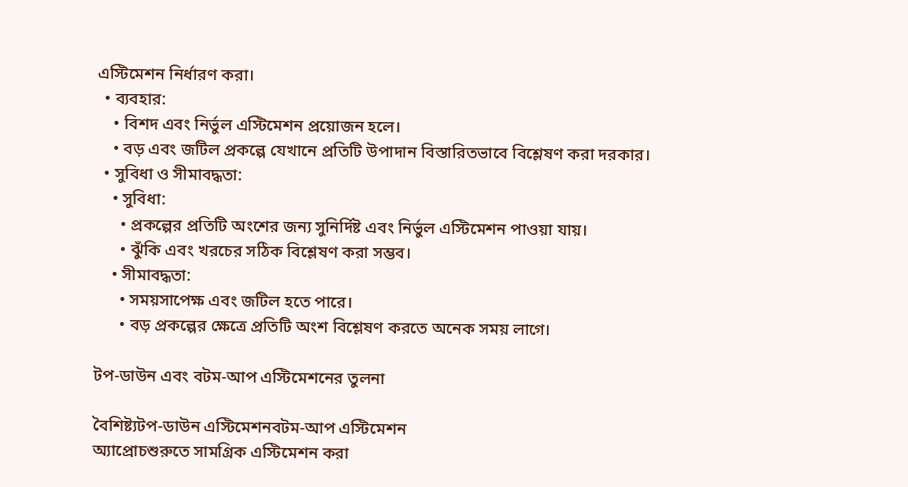এস্টিমেশন নির্ধারণ করা।
  • ব্যবহার:
    • বিশদ এবং নির্ভুল এস্টিমেশন প্রয়োজন হলে।
    • বড় এবং জটিল প্রকল্পে যেখানে প্রতিটি উপাদান বিস্তারিতভাবে বিশ্লেষণ করা দরকার।
  • সুবিধা ও সীমাবদ্ধতা:
    • সুবিধা:
      • প্রকল্পের প্রতিটি অংশের জন্য সুনির্দিষ্ট এবং নির্ভুল এস্টিমেশন পাওয়া যায়।
      • ঝুঁকি এবং খরচের সঠিক বিশ্লেষণ করা সম্ভব।
    • সীমাবদ্ধতা:
      • সময়সাপেক্ষ এবং জটিল হতে পারে।
      • বড় প্রকল্পের ক্ষেত্রে প্রতিটি অংশ বিশ্লেষণ করতে অনেক সময় লাগে।

টপ-ডাউন এবং বটম-আপ এস্টিমেশনের তুলনা

বৈশিষ্ট্যটপ-ডাউন এস্টিমেশনবটম-আপ এস্টিমেশন
অ্যাপ্রোচশুরুতে সামগ্রিক এস্টিমেশন করা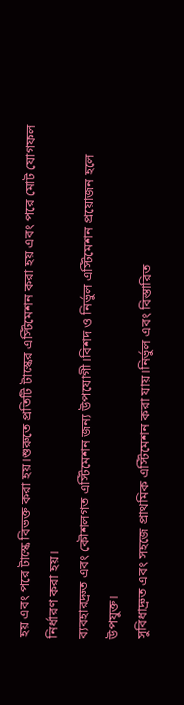হয় এবং পরে টাস্কে বিভক্ত করা হয়।শুরুতে প্রতিটি টাস্কের এস্টিমেশন করা হয় এবং পরে মোট যোগফল নির্ধারণ করা হয়।
ব্যবহারদ্রুত এবং কৌশলগত এস্টিমেশন জন্য উপযোগী।বিশদ ও নির্ভুল এস্টিমেশন প্রয়োজন হলে উপযুক্ত।
সুবিধাদ্রুত এবং সহজে প্রাথমিক এস্টিমেশন করা যায়।নির্ভুল এবং বিস্তারিত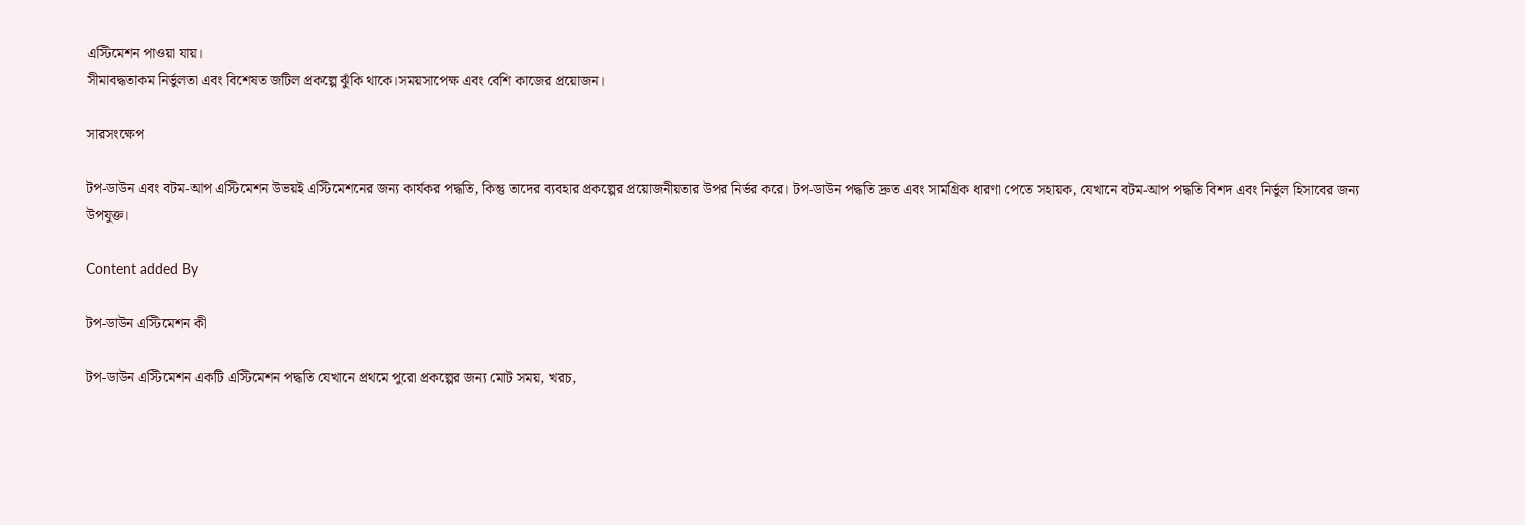এস্টিমেশন পাওয়া যায়।
সীমাবদ্ধতাকম নির্ভুলতা এবং বিশেষত জটিল প্রকল্পে ঝুঁকি থাকে।সময়সাপেক্ষ এবং বেশি কাজের প্রয়োজন।

সারসংক্ষেপ

টপ-ডাউন এবং বটম-আপ এস্টিমেশন উভয়ই এস্টিমেশনের জন্য কার্যকর পদ্ধতি, কিন্তু তাদের ব্যবহার প্রকল্পের প্রয়োজনীয়তার উপর নির্ভর করে। টপ-ডাউন পদ্ধতি দ্রুত এবং সামগ্রিক ধারণা পেতে সহায়ক, যেখানে বটম-আপ পদ্ধতি বিশদ এবং নির্ভুল হিসাবের জন্য উপযুক্ত।

Content added By

টপ-ডাউন এস্টিমেশন কী

টপ-ডাউন এস্টিমেশন একটি এস্টিমেশন পদ্ধতি যেখানে প্রথমে পুরো প্রকল্পের জন্য মোট সময়, খরচ,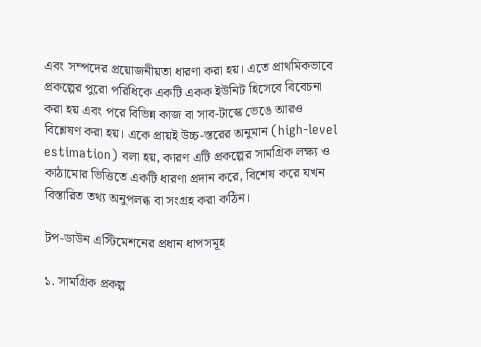এবং সম্পদের প্রয়োজনীয়তা ধারণা করা হয়। এতে প্রাথমিকভাবে প্রকল্পের পুরো পরিধিকে একটি একক ইউনিট হিসেবে বিবেচনা করা হয় এবং পরে বিভিন্ন কাজ বা সাব-টাস্কে ভেঙে আরও বিশ্লেষণ করা হয়। একে প্রায়ই উচ্চ-স্তরের অনুমান (high-level estimation) বলা হয়, কারণ এটি প্রকল্পের সামগ্রিক লক্ষ্য ও কাঠামোর ভিত্তিতে একটি ধারণা প্রদান করে, বিশেষ করে যখন বিস্তারিত তথ্য অনুপলব্ধ বা সংগ্রহ করা কঠিন।

টপ-ডাউন এস্টিমেশনের প্রধান ধাপসমূহ

১. সামগ্রিক প্রকল্প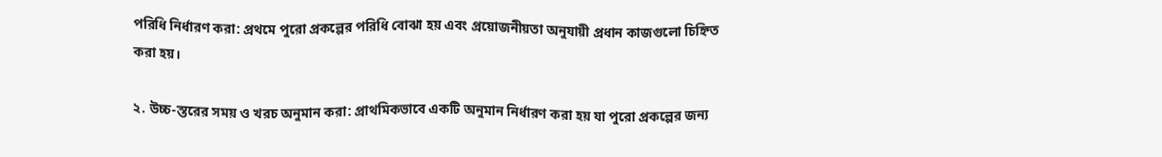পরিধি নির্ধারণ করা: প্রথমে পুরো প্রকল্পের পরিধি বোঝা হয় এবং প্রয়োজনীয়তা অনুযায়ী প্রধান কাজগুলো চিহ্নিত করা হয়।

২. উচ্চ-স্তরের সময় ও খরচ অনুমান করা: প্রাথমিকভাবে একটি অনুমান নির্ধারণ করা হয় যা পুরো প্রকল্পের জন্য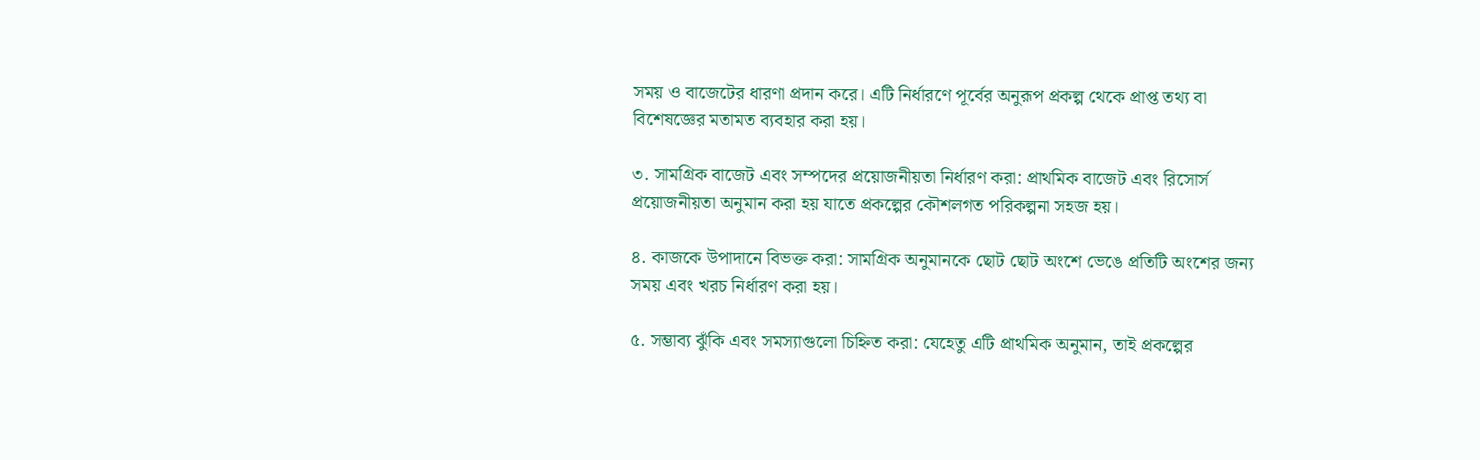সময় ও বাজেটের ধারণা প্রদান করে। এটি নির্ধারণে পূর্বের অনুরূপ প্রকল্প থেকে প্রাপ্ত তথ্য বা বিশেষজ্ঞের মতামত ব্যবহার করা হয়।

৩. সামগ্রিক বাজেট এবং সম্পদের প্রয়োজনীয়তা নির্ধারণ করা: প্রাথমিক বাজেট এবং রিসোর্স প্রয়োজনীয়তা অনুমান করা হয় যাতে প্রকল্পের কৌশলগত পরিকল্পনা সহজ হয়।

৪. কাজকে উপাদানে বিভক্ত করা: সামগ্রিক অনুমানকে ছোট ছোট অংশে ভেঙে প্রতিটি অংশের জন্য সময় এবং খরচ নির্ধারণ করা হয়।

৫. সম্ভাব্য ঝুঁকি এবং সমস্যাগুলো চিহ্নিত করা: যেহেতু এটি প্রাথমিক অনুমান, তাই প্রকল্পের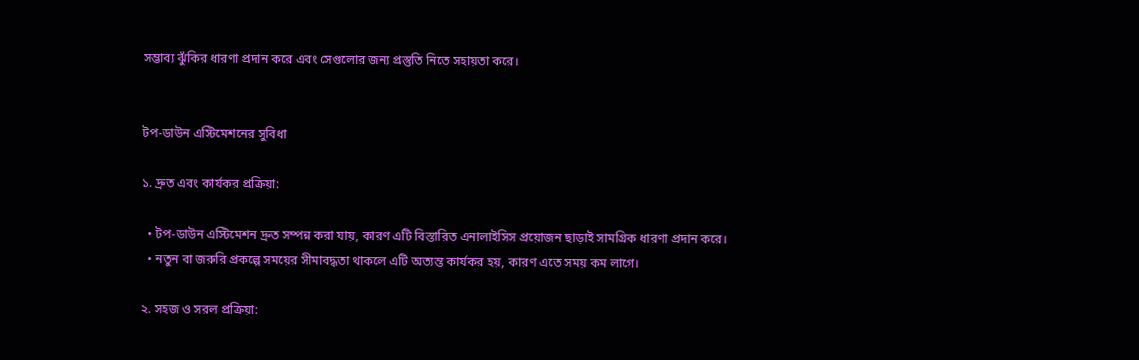সম্ভাব্য ঝুঁকির ধারণা প্রদান করে এবং সেগুলোর জন্য প্রস্তুতি নিতে সহায়তা করে।


টপ-ডাউন এস্টিমেশনের সুবিধা

১. দ্রুত এবং কার্যকর প্রক্রিয়া:

  • টপ-ডাউন এস্টিমেশন দ্রুত সম্পন্ন করা যায়, কারণ এটি বিস্তারিত এনালাইসিস প্রয়োজন ছাড়াই সামগ্রিক ধারণা প্রদান করে।
  • নতুন বা জরুরি প্রকল্পে সময়ের সীমাবদ্ধতা থাকলে এটি অত্যন্ত কার্যকর হয়, কারণ এতে সময় কম লাগে।

২. সহজ ও সরল প্রক্রিয়া: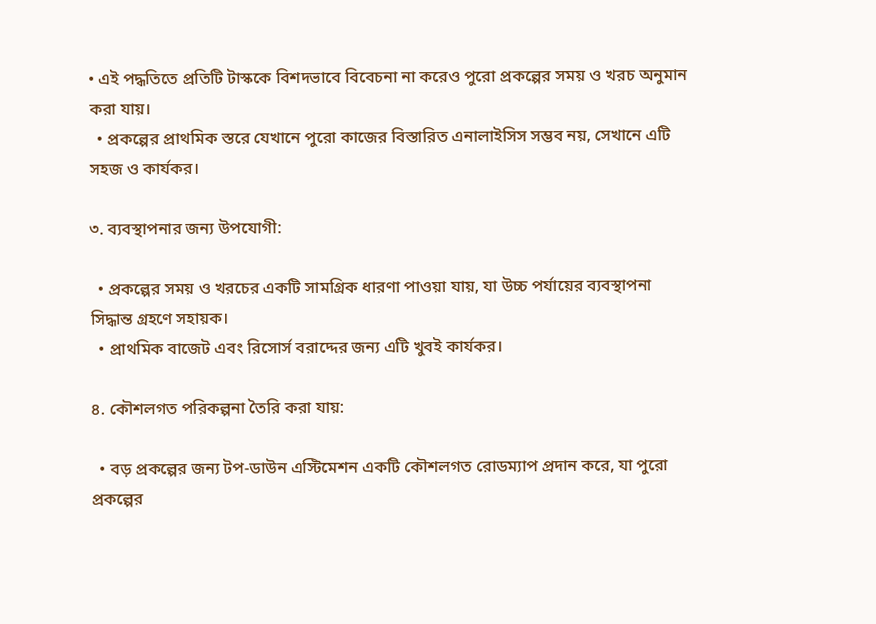• এই পদ্ধতিতে প্রতিটি টাস্ককে বিশদভাবে বিবেচনা না করেও পুরো প্রকল্পের সময় ও খরচ অনুমান করা যায়।
  • প্রকল্পের প্রাথমিক স্তরে যেখানে পুরো কাজের বিস্তারিত এনালাইসিস সম্ভব নয়, সেখানে এটি সহজ ও কার্যকর।

৩. ব্যবস্থাপনার জন্য উপযোগী:

  • প্রকল্পের সময় ও খরচের একটি সামগ্রিক ধারণা পাওয়া যায়, যা উচ্চ পর্যায়ের ব্যবস্থাপনা সিদ্ধান্ত গ্রহণে সহায়ক।
  • প্রাথমিক বাজেট এবং রিসোর্স বরাদ্দের জন্য এটি খুবই কার্যকর।

৪. কৌশলগত পরিকল্পনা তৈরি করা যায়:

  • বড় প্রকল্পের জন্য টপ-ডাউন এস্টিমেশন একটি কৌশলগত রোডম্যাপ প্রদান করে, যা পুরো প্রকল্পের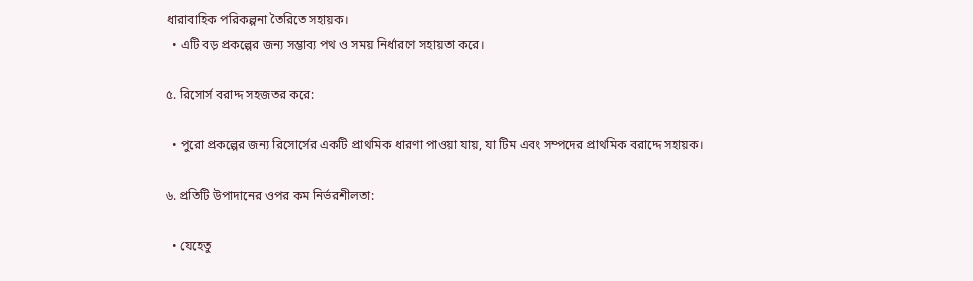ধারাবাহিক পরিকল্পনা তৈরিতে সহায়ক।
  • এটি বড় প্রকল্পের জন্য সম্ভাব্য পথ ও সময় নির্ধারণে সহায়তা করে।

৫. রিসোর্স বরাদ্দ সহজতর করে:

  • পুরো প্রকল্পের জন্য রিসোর্সের একটি প্রাথমিক ধারণা পাওয়া যায়, যা টিম এবং সম্পদের প্রাথমিক বরাদ্দে সহায়ক।

৬. প্রতিটি উপাদানের ওপর কম নির্ভরশীলতা:

  • যেহেতু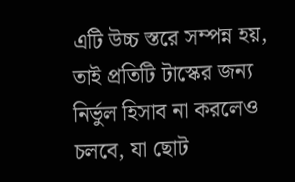এটি উচ্চ স্তরে সম্পন্ন হয়, তাই প্রতিটি টাস্কের জন্য নির্ভুল হিসাব না করলেও চলবে, যা ছোট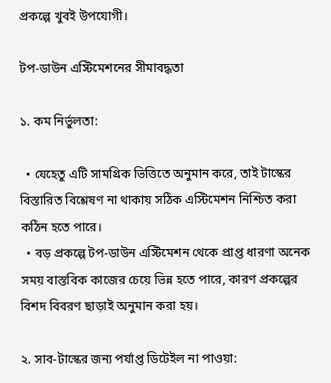প্রকল্পে খুবই উপযোগী।

টপ-ডাউন এস্টিমেশনের সীমাবদ্ধতা

১. কম নির্ভুলতা:

  • যেহেতু এটি সামগ্রিক ভিত্তিতে অনুমান করে, তাই টাস্কের বিস্তারিত বিশ্লেষণ না থাকায় সঠিক এস্টিমেশন নিশ্চিত করা কঠিন হতে পারে।
  • বড় প্রকল্পে টপ-ডাউন এস্টিমেশন থেকে প্রাপ্ত ধারণা অনেক সময় বাস্তবিক কাজের চেয়ে ভিন্ন হতে পারে, কারণ প্রকল্পের বিশদ বিবরণ ছাড়াই অনুমান করা হয়।

২. সাব-টাস্কের জন্য পর্যাপ্ত ডিটেইল না পাওয়া: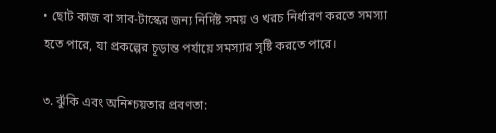• ছোট কাজ বা সাব-টাস্কের জন্য নির্দিষ্ট সময় ও খরচ নির্ধারণ করতে সমস্যা হতে পারে, যা প্রকল্পের চূড়ান্ত পর্যায়ে সমস্যার সৃষ্টি করতে পারে।

৩. ঝুঁকি এবং অনিশ্চয়তার প্রবণতা: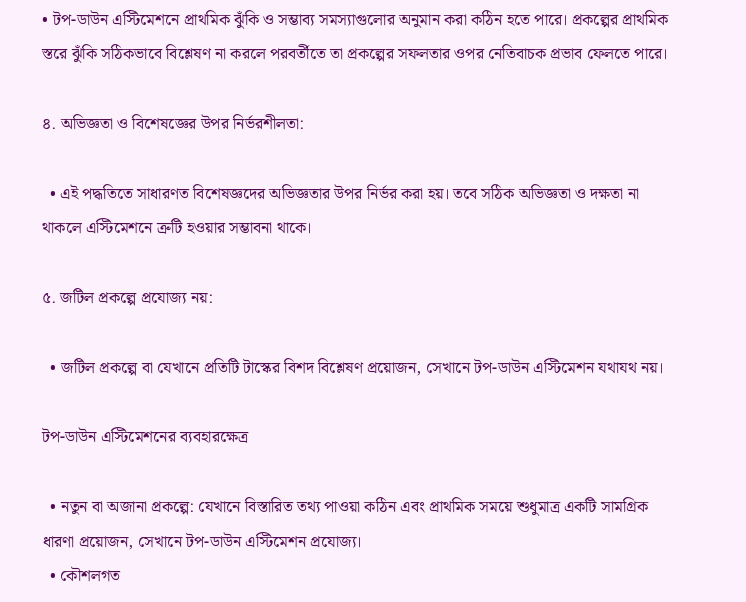• টপ-ডাউন এস্টিমেশনে প্রাথমিক ঝুঁকি ও সম্ভাব্য সমস্যাগুলোর অনুমান করা কঠিন হতে পারে। প্রকল্পের প্রাথমিক স্তরে ঝুঁকি সঠিকভাবে বিশ্লেষণ না করলে পরবর্তীতে তা প্রকল্পের সফলতার ওপর নেতিবাচক প্রভাব ফেলতে পারে।

৪. অভিজ্ঞতা ও বিশেষজ্ঞের উপর নির্ভরশীলতা:

  • এই পদ্ধতিতে সাধারণত বিশেষজ্ঞদের অভিজ্ঞতার উপর নির্ভর করা হয়। তবে সঠিক অভিজ্ঞতা ও দক্ষতা না থাকলে এস্টিমেশনে ত্রুটি হওয়ার সম্ভাবনা থাকে।

৫. জটিল প্রকল্পে প্রযোজ্য নয়:

  • জটিল প্রকল্পে বা যেখানে প্রতিটি টাস্কের বিশদ বিশ্লেষণ প্রয়োজন, সেখানে টপ-ডাউন এস্টিমেশন যথাযথ নয়।

টপ-ডাউন এস্টিমেশনের ব্যবহারক্ষেত্র

  • নতুন বা অজানা প্রকল্পে: যেখানে বিস্তারিত তথ্য পাওয়া কঠিন এবং প্রাথমিক সময়ে শুধুমাত্র একটি সামগ্রিক ধারণা প্রয়োজন, সেখানে টপ-ডাউন এস্টিমেশন প্রযোজ্য।
  • কৌশলগত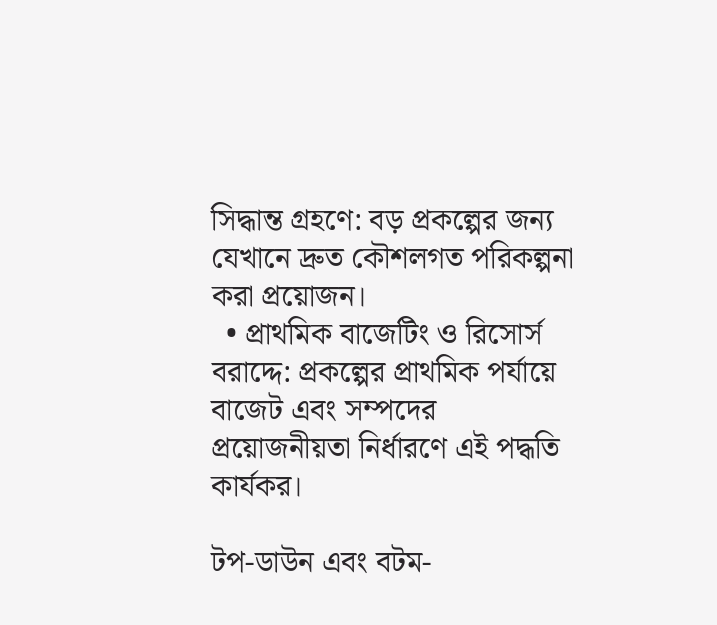সিদ্ধান্ত গ্রহণে: বড় প্রকল্পের জন্য যেখানে দ্রুত কৌশলগত পরিকল্পনা করা প্রয়োজন।
  • প্রাথমিক বাজেটিং ও রিসোর্স বরাদ্দে: প্রকল্পের প্রাথমিক পর্যায়ে বাজেট এবং সম্পদের প্রয়োজনীয়তা নির্ধারণে এই পদ্ধতি কার্যকর।

টপ-ডাউন এবং বটম-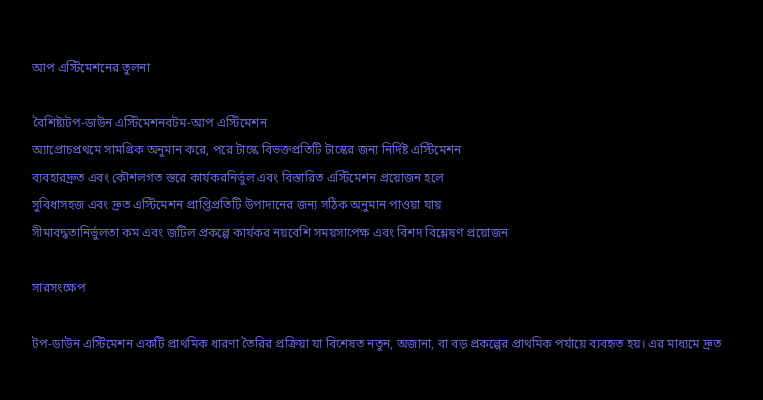আপ এস্টিমেশনের তুলনা

বৈশিষ্ট্যটপ-ডাউন এস্টিমেশনবটম-আপ এস্টিমেশন
অ্যাপ্রোচপ্রথমে সামগ্রিক অনুমান করে, পরে টাস্কে বিভক্তপ্রতিটি টাস্কের জন্য নির্দিষ্ট এস্টিমেশন
ব্যবহারদ্রুত এবং কৌশলগত স্তরে কার্যকরনির্ভুল এবং বিস্তারিত এস্টিমেশন প্রয়োজন হলে
সুবিধাসহজ এবং দ্রুত এস্টিমেশন প্রাপ্তিপ্রতিটি উপাদানের জন্য সঠিক অনুমান পাওয়া যায়
সীমাবদ্ধতানির্ভুলতা কম এবং জটিল প্রকল্পে কার্যকর নয়বেশি সময়সাপেক্ষ এবং বিশদ বিশ্লেষণ প্রয়োজন

সারসংক্ষেপ

টপ-ডাউন এস্টিমেশন একটি প্রাথমিক ধারণা তৈরির প্রক্রিয়া যা বিশেষত নতুন, অজানা, বা বড় প্রকল্পের প্রাথমিক পর্যায়ে ব্যবহৃত হয়। এর মাধ্যমে দ্রুত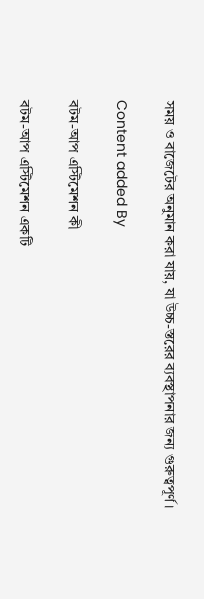সময় ও বাজেটের অনুমান করা যায়, যা উচ্চ-স্তরের ব্যবস্থাপনার জন্য গুরুত্বপূর্ণ।

Content added By

বটম-আপ এস্টিমেশন কী

বটম-আপ এস্টিমেশন একটি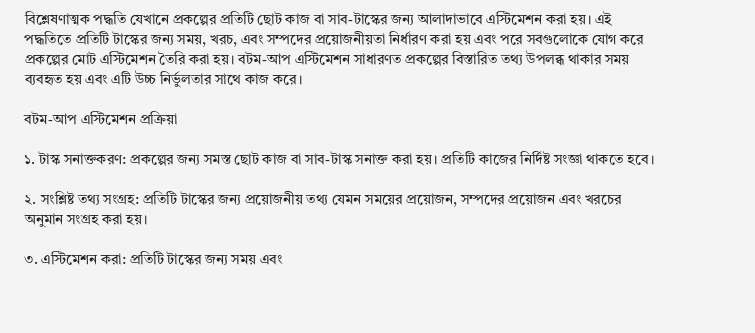বিশ্লেষণাত্মক পদ্ধতি যেখানে প্রকল্পের প্রতিটি ছোট কাজ বা সাব-টাস্কের জন্য আলাদাভাবে এস্টিমেশন করা হয়। এই পদ্ধতিতে প্রতিটি টাস্কের জন্য সময়, খরচ, এবং সম্পদের প্রয়োজনীয়তা নির্ধারণ করা হয় এবং পরে সবগুলোকে যোগ করে প্রকল্পের মোট এস্টিমেশন তৈরি করা হয়। বটম-আপ এস্টিমেশন সাধারণত প্রকল্পের বিস্তারিত তথ্য উপলব্ধ থাকার সময় ব্যবহৃত হয় এবং এটি উচ্চ নির্ভুলতার সাথে কাজ করে।

বটম-আপ এস্টিমেশন প্রক্রিয়া

১. টাস্ক সনাক্তকরণ: প্রকল্পের জন্য সমস্ত ছোট কাজ বা সাব-টাস্ক সনাক্ত করা হয়। প্রতিটি কাজের নির্দিষ্ট সংজ্ঞা থাকতে হবে।

২. সংশ্লিষ্ট তথ্য সংগ্রহ: প্রতিটি টাস্কের জন্য প্রয়োজনীয় তথ্য যেমন সময়ের প্রয়োজন, সম্পদের প্রয়োজন এবং খরচের অনুমান সংগ্রহ করা হয়।

৩. এস্টিমেশন করা: প্রতিটি টাস্কের জন্য সময় এবং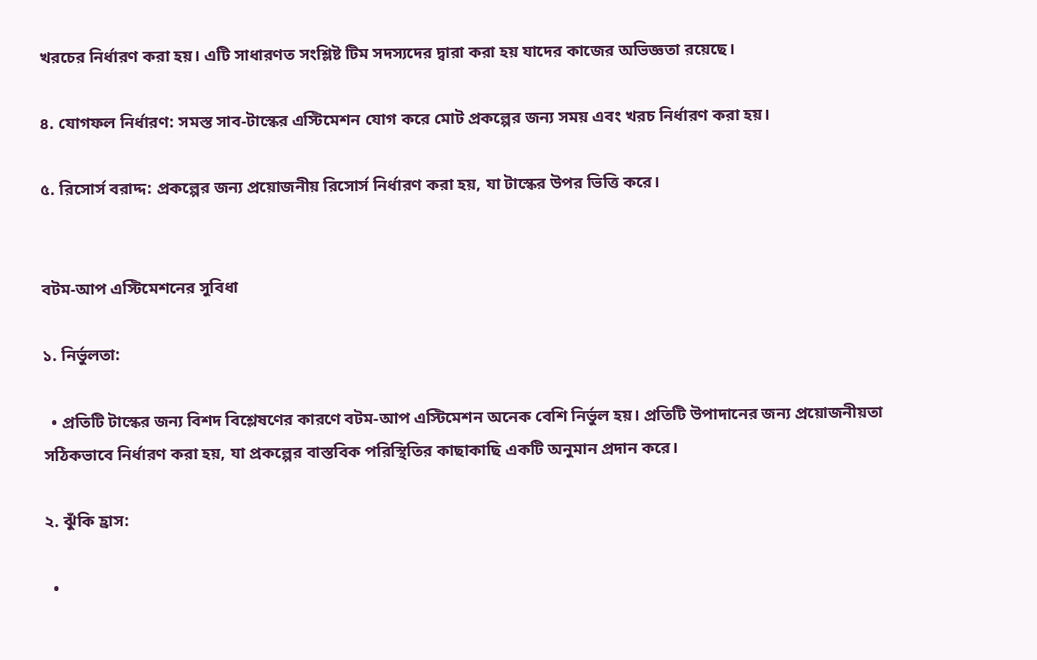খরচের নির্ধারণ করা হয়। এটি সাধারণত সংশ্লিষ্ট টিম সদস্যদের দ্বারা করা হয় যাদের কাজের অভিজ্ঞতা রয়েছে।

৪. যোগফল নির্ধারণ: সমস্ত সাব-টাস্কের এস্টিমেশন যোগ করে মোট প্রকল্পের জন্য সময় এবং খরচ নির্ধারণ করা হয়।

৫. রিসোর্স বরাদ্দ: প্রকল্পের জন্য প্রয়োজনীয় রিসোর্স নির্ধারণ করা হয়, যা টাস্কের উপর ভিত্তি করে।


বটম-আপ এস্টিমেশনের সুবিধা

১. নির্ভুলতা:

  • প্রতিটি টাস্কের জন্য বিশদ বিশ্লেষণের কারণে বটম-আপ এস্টিমেশন অনেক বেশি নির্ভুল হয়। প্রতিটি উপাদানের জন্য প্রয়োজনীয়তা সঠিকভাবে নির্ধারণ করা হয়, যা প্রকল্পের বাস্তবিক পরিস্থিতির কাছাকাছি একটি অনুমান প্রদান করে।

২. ঝুঁকি হ্রাস:

  •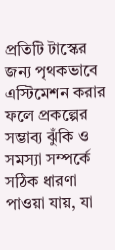প্রতিটি টাস্কের জন্য পৃথকভাবে এস্টিমেশন করার ফলে প্রকল্পের সম্ভাব্য ঝুঁকি ও সমস্যা সম্পর্কে সঠিক ধারণা পাওয়া যায়, যা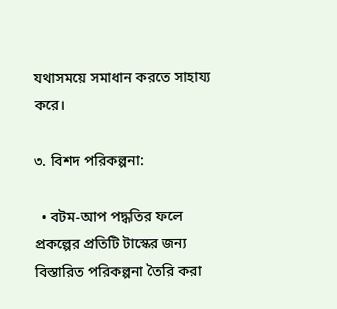যথাসময়ে সমাধান করতে সাহায্য করে।

৩. বিশদ পরিকল্পনা:

  • বটম-আপ পদ্ধতির ফলে প্রকল্পের প্রতিটি টাস্কের জন্য বিস্তারিত পরিকল্পনা তৈরি করা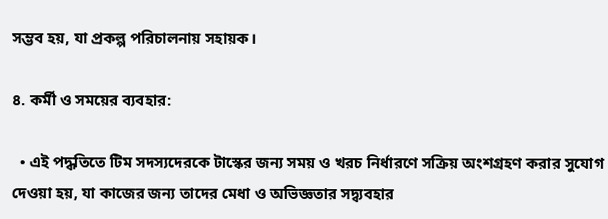সম্ভব হয়, যা প্রকল্প পরিচালনায় সহায়ক।

৪. কর্মী ও সময়ের ব্যবহার:

  • এই পদ্ধতিতে টিম সদস্যদেরকে টাস্কের জন্য সময় ও খরচ নির্ধারণে সক্রিয় অংশগ্রহণ করার সুযোগ দেওয়া হয়, যা কাজের জন্য তাদের মেধা ও অভিজ্ঞতার সদ্ব্যবহার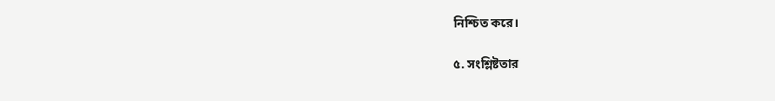নিশ্চিত করে।

৫. সংশ্লিষ্টতার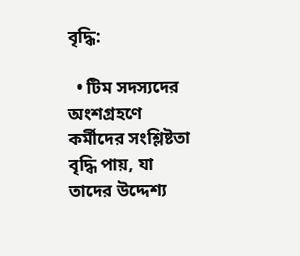বৃদ্ধি:

  • টিম সদস্যদের অংশগ্রহণে কর্মীদের সংশ্লিষ্টতা বৃদ্ধি পায়, যা তাদের উদ্দেশ্য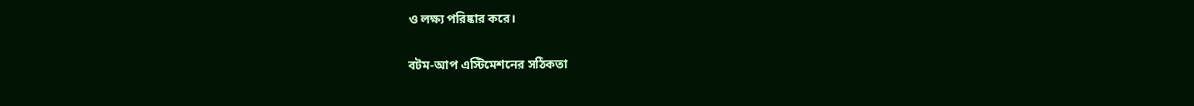ও লক্ষ্য পরিষ্কার করে।

বটম-আপ এস্টিমেশনের সঠিকতা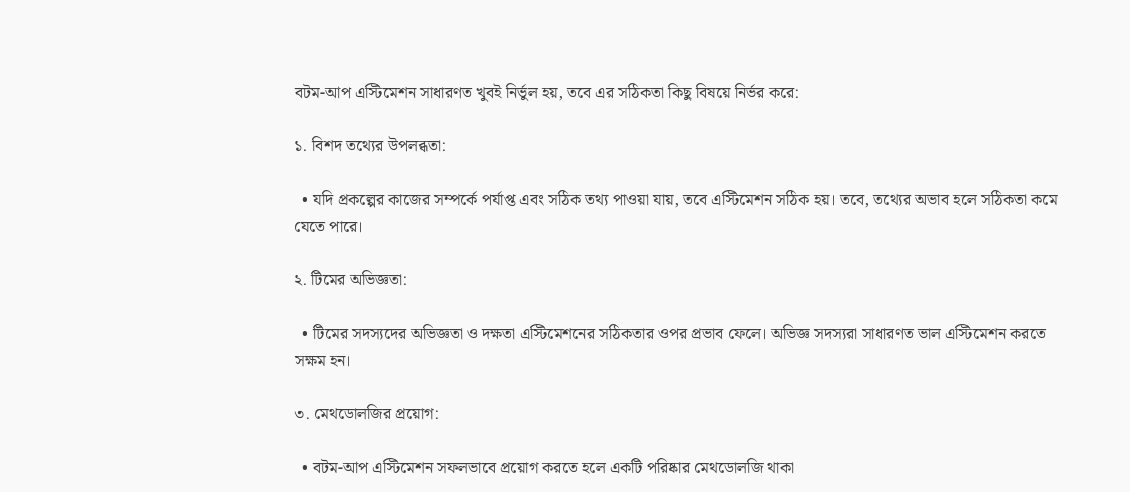বটম-আপ এস্টিমেশন সাধারণত খুবই নির্ভুল হয়, তবে এর সঠিকতা কিছু বিষয়ে নির্ভর করে:

১. বিশদ তথ্যের উপলব্ধতা:

  • যদি প্রকল্পের কাজের সম্পর্কে পর্যাপ্ত এবং সঠিক তথ্য পাওয়া যায়, তবে এস্টিমেশন সঠিক হয়। তবে, তথ্যের অভাব হলে সঠিকতা কমে যেতে পারে।

২. টিমের অভিজ্ঞতা:

  • টিমের সদস্যদের অভিজ্ঞতা ও দক্ষতা এস্টিমেশনের সঠিকতার ওপর প্রভাব ফেলে। অভিজ্ঞ সদস্যরা সাধারণত ভাল এস্টিমেশন করতে সক্ষম হন।

৩. মেথডোলজির প্রয়োগ:

  • বটম-আপ এস্টিমেশন সফলভাবে প্রয়োগ করতে হলে একটি পরিষ্কার মেথডোলজি থাকা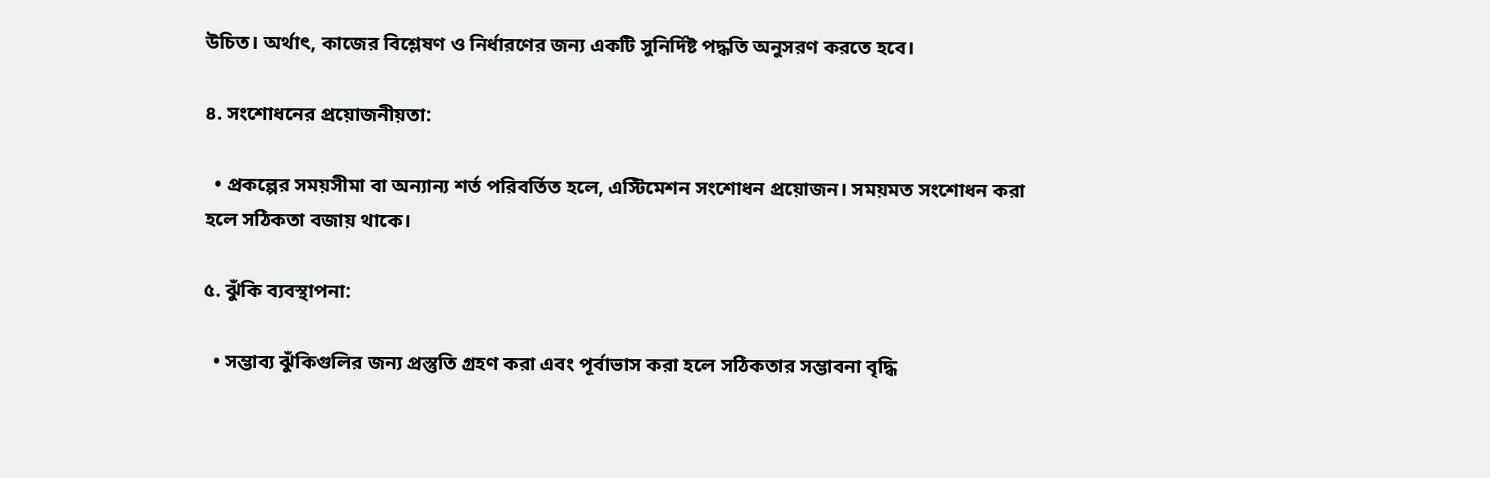উচিত। অর্থাৎ, কাজের বিশ্লেষণ ও নির্ধারণের জন্য একটি সুনির্দিষ্ট পদ্ধতি অনুসরণ করতে হবে।

৪. সংশোধনের প্রয়োজনীয়তা:

  • প্রকল্পের সময়সীমা বা অন্যান্য শর্ত পরিবর্তিত হলে, এস্টিমেশন সংশোধন প্রয়োজন। সময়মত সংশোধন করা হলে সঠিকতা বজায় থাকে।

৫. ঝুঁকি ব্যবস্থাপনা:

  • সম্ভাব্য ঝুঁকিগুলির জন্য প্রস্তুতি গ্রহণ করা এবং পূর্বাভাস করা হলে সঠিকতার সম্ভাবনা বৃদ্ধি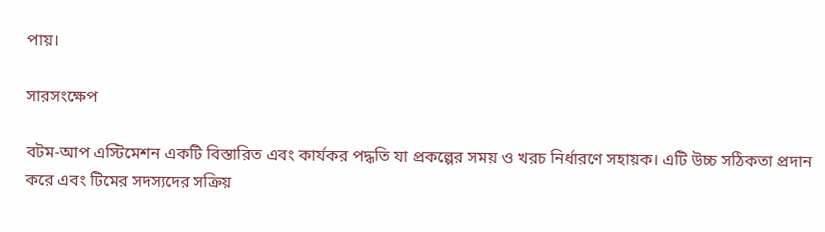পায়।

সারসংক্ষেপ

বটম-আপ এস্টিমেশন একটি বিস্তারিত এবং কার্যকর পদ্ধতি যা প্রকল্পের সময় ও খরচ নির্ধারণে সহায়ক। এটি উচ্চ সঠিকতা প্রদান করে এবং টিমের সদস্যদের সক্রিয়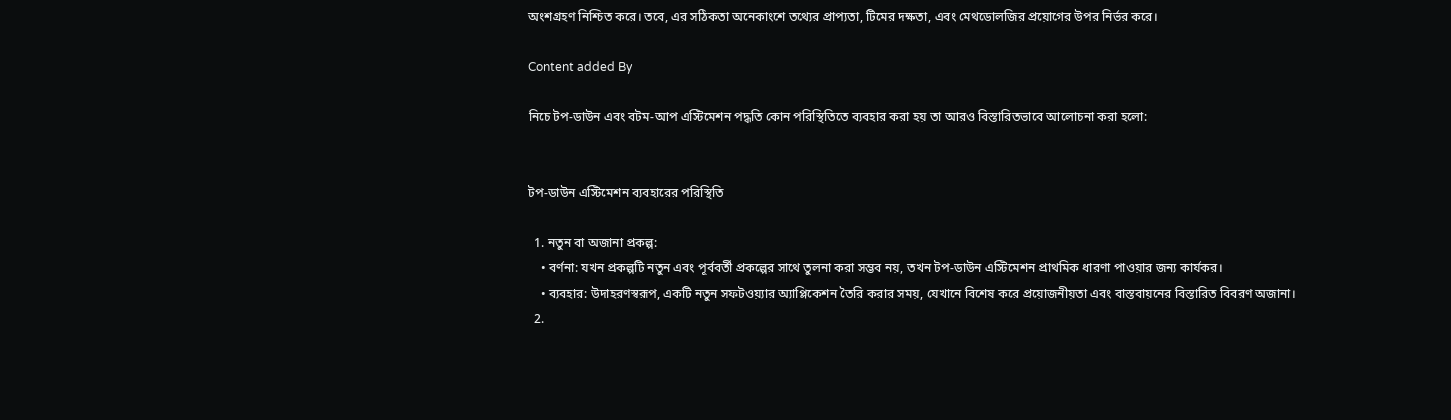অংশগ্রহণ নিশ্চিত করে। তবে, এর সঠিকতা অনেকাংশে তথ্যের প্রাপ্যতা, টিমের দক্ষতা, এবং মেথডোলজির প্রয়োগের উপর নির্ভর করে।

Content added By

নিচে টপ-ডাউন এবং বটম-আপ এস্টিমেশন পদ্ধতি কোন পরিস্থিতিতে ব্যবহার করা হয় তা আরও বিস্তারিতভাবে আলোচনা করা হলো:


টপ-ডাউন এস্টিমেশন ব্যবহারের পরিস্থিতি

  1. নতুন বা অজানা প্রকল্প:
    • বর্ণনা: যখন প্রকল্পটি নতুন এবং পূর্ববর্তী প্রকল্পের সাথে তুলনা করা সম্ভব নয়, তখন টপ-ডাউন এস্টিমেশন প্রাথমিক ধারণা পাওয়ার জন্য কার্যকর।
    • ব্যবহার: উদাহরণস্বরূপ, একটি নতুন সফটওয়্যার অ্যাপ্লিকেশন তৈরি করার সময়, যেখানে বিশেষ করে প্রয়োজনীয়তা এবং বাস্তবায়নের বিস্তারিত বিবরণ অজানা।
  2.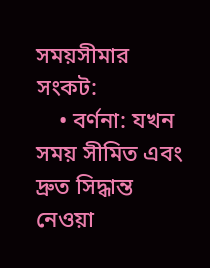সময়সীমার সংকট:
    • বর্ণনা: যখন সময় সীমিত এবং দ্রুত সিদ্ধান্ত নেওয়া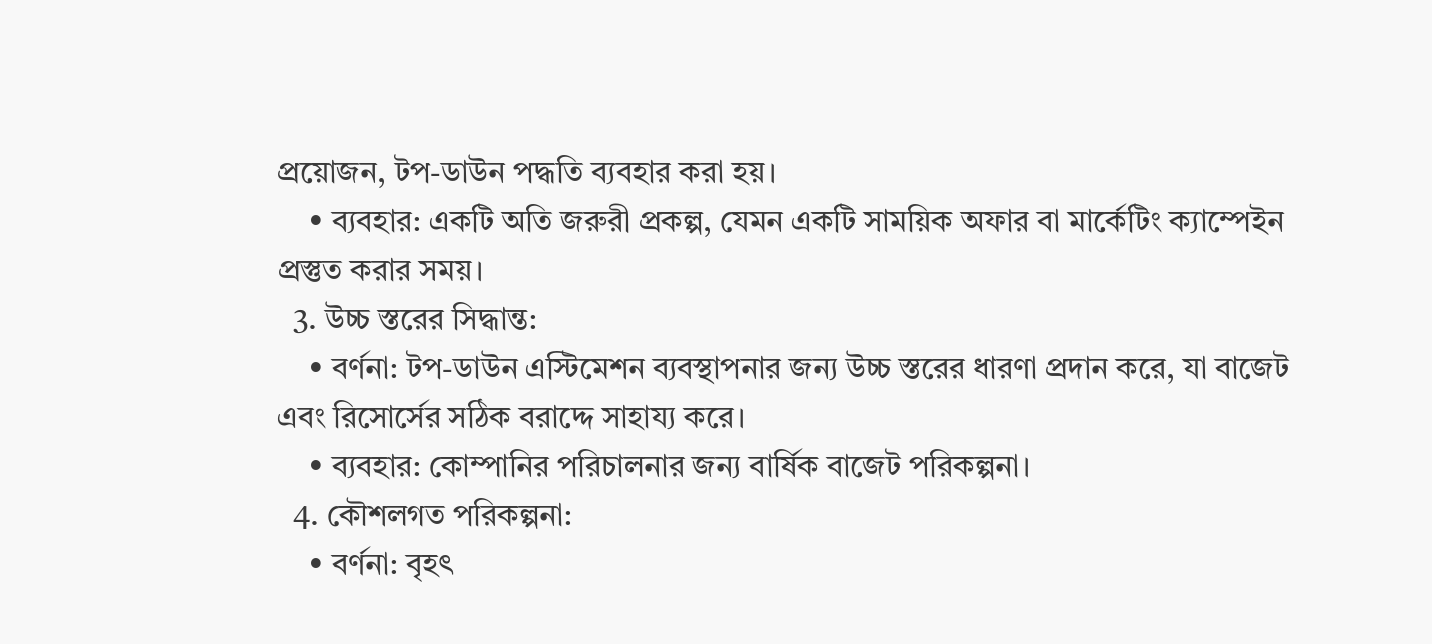প্রয়োজন, টপ-ডাউন পদ্ধতি ব্যবহার করা হয়।
    • ব্যবহার: একটি অতি জরুরী প্রকল্প, যেমন একটি সাময়িক অফার বা মার্কেটিং ক্যাম্পেইন প্রস্তুত করার সময়।
  3. উচ্চ স্তরের সিদ্ধান্ত:
    • বর্ণনা: টপ-ডাউন এস্টিমেশন ব্যবস্থাপনার জন্য উচ্চ স্তরের ধারণা প্রদান করে, যা বাজেট এবং রিসোর্সের সঠিক বরাদ্দে সাহায্য করে।
    • ব্যবহার: কোম্পানির পরিচালনার জন্য বার্ষিক বাজেট পরিকল্পনা।
  4. কৌশলগত পরিকল্পনা:
    • বর্ণনা: বৃহৎ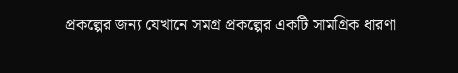প্রকল্পের জন্য যেখানে সমগ্র প্রকল্পের একটি সামগ্রিক ধারণা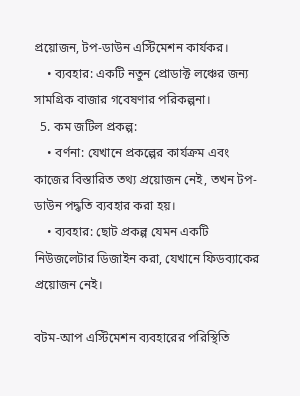প্রয়োজন, টপ-ডাউন এস্টিমেশন কার্যকর।
    • ব্যবহার: একটি নতুন প্রোডাক্ট লঞ্চের জন্য সামগ্রিক বাজার গবেষণার পরিকল্পনা।
  5. কম জটিল প্রকল্প:
    • বর্ণনা: যেখানে প্রকল্পের কার্যক্রম এবং কাজের বিস্তারিত তথ্য প্রয়োজন নেই, তখন টপ-ডাউন পদ্ধতি ব্যবহার করা হয়।
    • ব্যবহার: ছোট প্রকল্প যেমন একটি নিউজলেটার ডিজাইন করা, যেখানে ফিডব্যাকের প্রয়োজন নেই।

বটম-আপ এস্টিমেশন ব্যবহারের পরিস্থিতি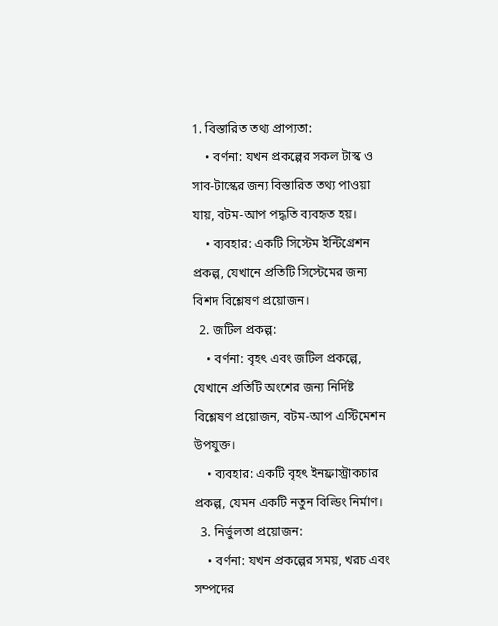1. বিস্তারিত তথ্য প্রাপ্যতা:
    • বর্ণনা: যখন প্রকল্পের সকল টাস্ক ও সাব-টাস্কের জন্য বিস্তারিত তথ্য পাওয়া যায়, বটম-আপ পদ্ধতি ব্যবহৃত হয়।
    • ব্যবহার: একটি সিস্টেম ইন্টিগ্রেশন প্রকল্প, যেখানে প্রতিটি সিস্টেমের জন্য বিশদ বিশ্লেষণ প্রয়োজন।
  2. জটিল প্রকল্প:
    • বর্ণনা: বৃহৎ এবং জটিল প্রকল্পে, যেখানে প্রতিটি অংশের জন্য নির্দিষ্ট বিশ্লেষণ প্রয়োজন, বটম-আপ এস্টিমেশন উপযুক্ত।
    • ব্যবহার: একটি বৃহৎ ইনফ্রাস্ট্রাকচার প্রকল্প, যেমন একটি নতুন বিল্ডিং নির্মাণ।
  3. নির্ভুলতা প্রয়োজন:
    • বর্ণনা: যখন প্রকল্পের সময়, খরচ এবং সম্পদের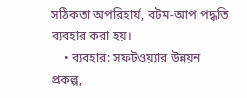সঠিকতা অপরিহার্য, বটম-আপ পদ্ধতি ব্যবহার করা হয়।
    • ব্যবহার: সফটওয়্যার উন্নয়ন প্রকল্প,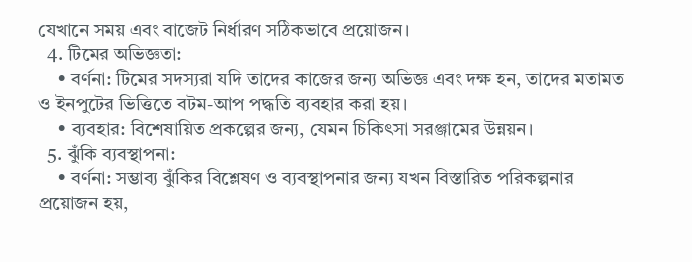যেখানে সময় এবং বাজেট নির্ধারণ সঠিকভাবে প্রয়োজন।
  4. টিমের অভিজ্ঞতা:
    • বর্ণনা: টিমের সদস্যরা যদি তাদের কাজের জন্য অভিজ্ঞ এবং দক্ষ হন, তাদের মতামত ও ইনপুটের ভিত্তিতে বটম-আপ পদ্ধতি ব্যবহার করা হয়।
    • ব্যবহার: বিশেষায়িত প্রকল্পের জন্য, যেমন চিকিৎসা সরঞ্জামের উন্নয়ন।
  5. ঝুঁকি ব্যবস্থাপনা:
    • বর্ণনা: সম্ভাব্য ঝুঁকির বিশ্লেষণ ও ব্যবস্থাপনার জন্য যখন বিস্তারিত পরিকল্পনার প্রয়োজন হয়,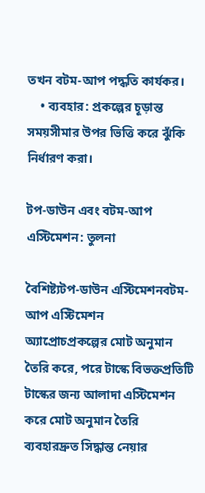তখন বটম-আপ পদ্ধতি কার্যকর।
    • ব্যবহার: প্রকল্পের চূড়ান্ত সময়সীমার উপর ভিত্তি করে ঝুঁকি নির্ধারণ করা।

টপ-ডাউন এবং বটম-আপ এস্টিমেশন: তুলনা

বৈশিষ্ট্যটপ-ডাউন এস্টিমেশনবটম-আপ এস্টিমেশন
অ্যাপ্রোচপ্রকল্পের মোট অনুমান তৈরি করে, পরে টাস্কে বিভক্তপ্রতিটি টাস্কের জন্য আলাদা এস্টিমেশন করে মোট অনুমান তৈরি
ব্যবহারদ্রুত সিদ্ধান্ত নেয়ার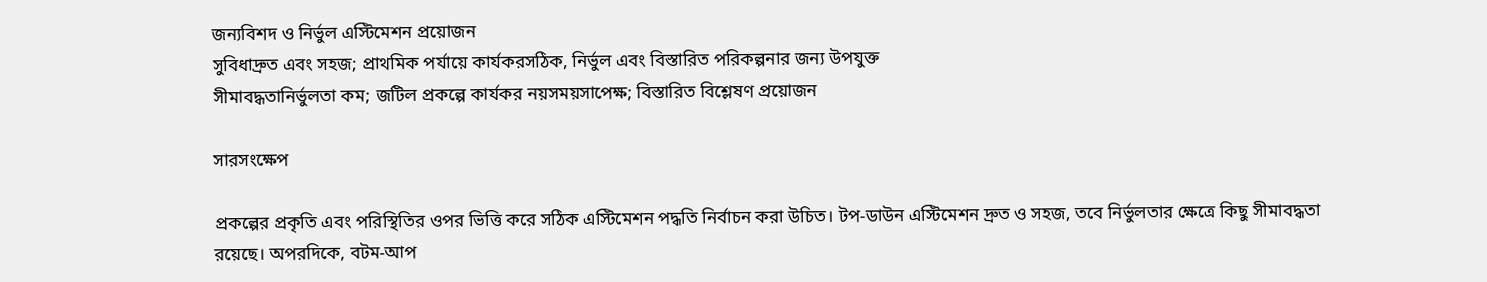জন্যবিশদ ও নির্ভুল এস্টিমেশন প্রয়োজন
সুবিধাদ্রুত এবং সহজ; প্রাথমিক পর্যায়ে কার্যকরসঠিক, নির্ভুল এবং বিস্তারিত পরিকল্পনার জন্য উপযুক্ত
সীমাবদ্ধতানির্ভুলতা কম; জটিল প্রকল্পে কার্যকর নয়সময়সাপেক্ষ; বিস্তারিত বিশ্লেষণ প্রয়োজন

সারসংক্ষেপ

প্রকল্পের প্রকৃতি এবং পরিস্থিতির ওপর ভিত্তি করে সঠিক এস্টিমেশন পদ্ধতি নির্বাচন করা উচিত। টপ-ডাউন এস্টিমেশন দ্রুত ও সহজ, তবে নির্ভুলতার ক্ষেত্রে কিছু সীমাবদ্ধতা রয়েছে। অপরদিকে, বটম-আপ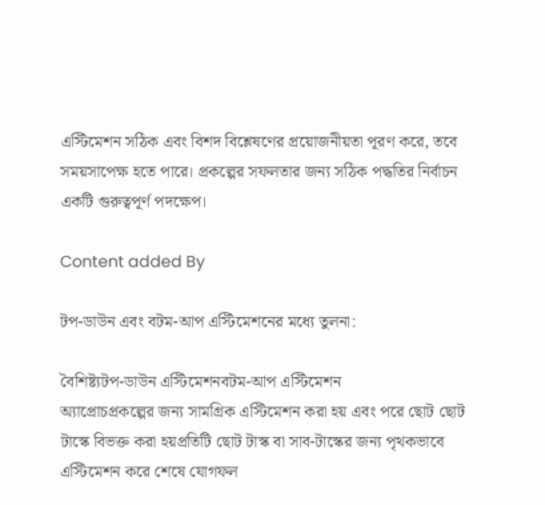এস্টিমেশন সঠিক এবং বিশদ বিশ্লেষণের প্রয়োজনীয়তা পূরণ করে, তবে সময়সাপেক্ষ হতে পারে। প্রকল্পের সফলতার জন্য সঠিক পদ্ধতির নির্বাচন একটি গুরুত্বপূর্ণ পদক্ষেপ।

Content added By

টপ-ডাউন এবং বটম-আপ এস্টিমেশনের মধ্যে তুলনা:

বৈশিষ্ট্যটপ-ডাউন এস্টিমেশনবটম-আপ এস্টিমেশন
অ্যাপ্রোচপ্রকল্পের জন্য সামগ্রিক এস্টিমেশন করা হয় এবং পরে ছোট ছোট টাস্কে বিভক্ত করা হয়প্রতিটি ছোট টাস্ক বা সাব-টাস্কের জন্য পৃথকভাবে এস্টিমেশন করে শেষে যোগফল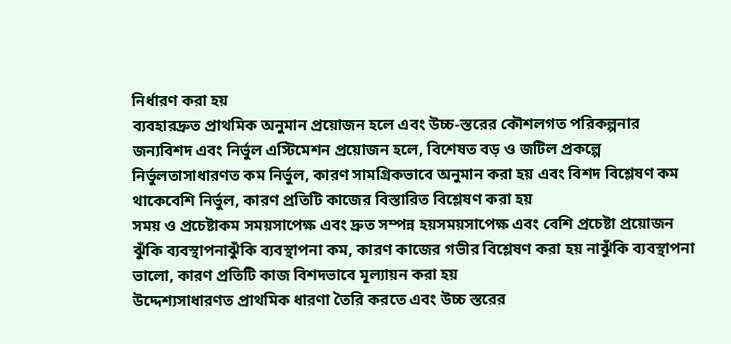নির্ধারণ করা হয়
ব্যবহারদ্রুত প্রাথমিক অনুমান প্রয়োজন হলে এবং উচ্চ-স্তরের কৌশলগত পরিকল্পনার জন্যবিশদ এবং নির্ভুল এস্টিমেশন প্রয়োজন হলে, বিশেষত বড় ও জটিল প্রকল্পে
নির্ভুলতাসাধারণত কম নির্ভুল, কারণ সামগ্রিকভাবে অনুমান করা হয় এবং বিশদ বিশ্লেষণ কম থাকেবেশি নির্ভুল, কারণ প্রতিটি কাজের বিস্তারিত বিশ্লেষণ করা হয়
সময় ও প্রচেষ্টাকম সময়সাপেক্ষ এবং দ্রুত সম্পন্ন হয়সময়সাপেক্ষ এবং বেশি প্রচেষ্টা প্রয়োজন
ঝুঁকি ব্যবস্থাপনাঝুঁকি ব্যবস্থাপনা কম, কারণ কাজের গভীর বিশ্লেষণ করা হয় নাঝুঁকি ব্যবস্থাপনা ভালো, কারণ প্রতিটি কাজ বিশদভাবে মূল্যায়ন করা হয়
উদ্দেশ্যসাধারণত প্রাথমিক ধারণা তৈরি করতে এবং উচ্চ স্তরের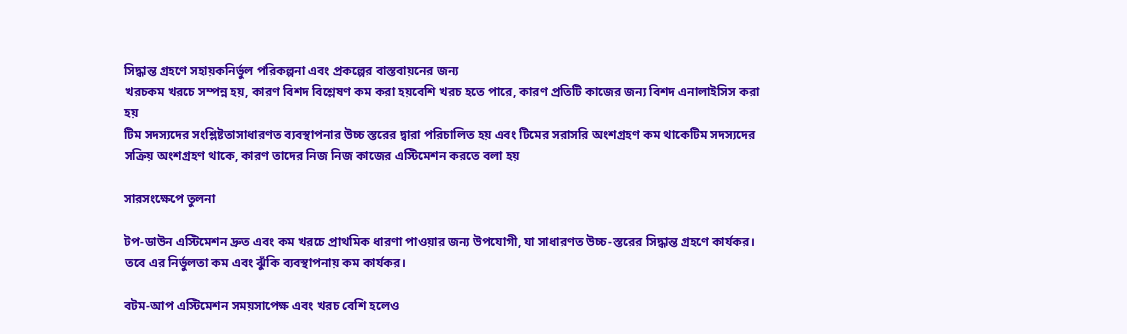সিদ্ধান্ত গ্রহণে সহায়কনির্ভুল পরিকল্পনা এবং প্রকল্পের বাস্তবায়নের জন্য
খরচকম খরচে সম্পন্ন হয়, কারণ বিশদ বিশ্লেষণ কম করা হয়বেশি খরচ হতে পারে, কারণ প্রতিটি কাজের জন্য বিশদ এনালাইসিস করা হয়
টিম সদস্যদের সংশ্লিষ্টতাসাধারণত ব্যবস্থাপনার উচ্চ স্তরের দ্বারা পরিচালিত হয় এবং টিমের সরাসরি অংশগ্রহণ কম থাকেটিম সদস্যদের সক্রিয় অংশগ্রহণ থাকে, কারণ তাদের নিজ নিজ কাজের এস্টিমেশন করতে বলা হয়

সারসংক্ষেপে তুলনা

টপ-ডাউন এস্টিমেশন দ্রুত এবং কম খরচে প্রাথমিক ধারণা পাওয়ার জন্য উপযোগী, যা সাধারণত উচ্চ-স্তরের সিদ্ধান্ত গ্রহণে কার্যকর। তবে এর নির্ভুলতা কম এবং ঝুঁকি ব্যবস্থাপনায় কম কার্যকর।

বটম-আপ এস্টিমেশন সময়সাপেক্ষ এবং খরচ বেশি হলেও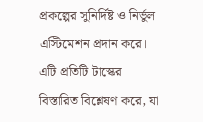প্রকল্পের সুনির্দিষ্ট ও নির্ভুল এস্টিমেশন প্রদান করে। এটি প্রতিটি টাস্কের বিস্তারিত বিশ্লেষণ করে, যা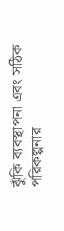ঝুঁকি ব্যবস্থাপনা এবং সঠিক পরিকল্পনার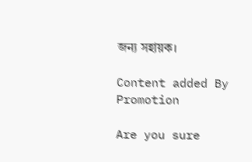জন্য সহায়ক।

Content added By
Promotion

Are you sure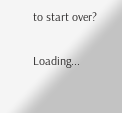to start over?

Loading...